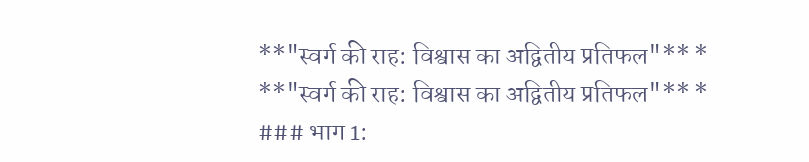**"स्वर्ग की राह: विश्वास का अद्वितीय प्रतिफल"** *
**"स्वर्ग की राह: विश्वास का अद्वितीय प्रतिफल"** *
### भाग 1: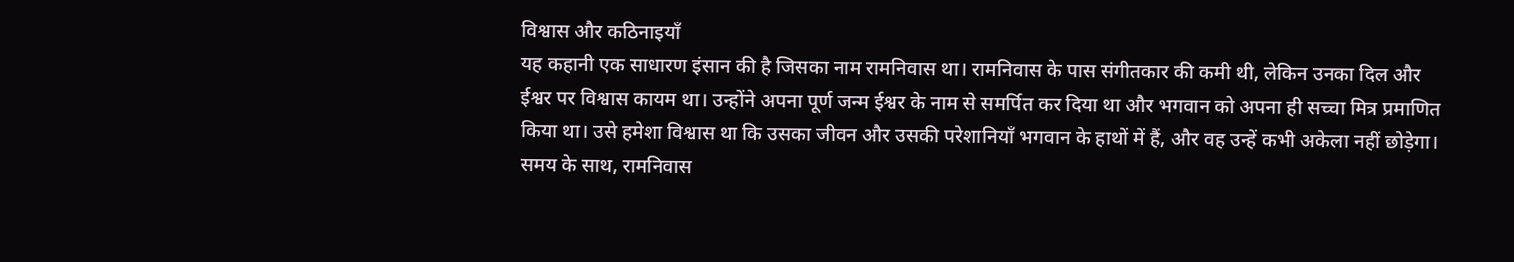विश्वास और कठिनाइयाँ
यह कहानी एक साधारण इंसान की है जिसका नाम रामनिवास था। रामनिवास के पास संगीतकार की कमी थी, लेकिन उनका दिल और ईश्वर पर विश्वास कायम था। उन्होंने अपना पूर्ण जन्म ईश्वर के नाम से समर्पित कर दिया था और भगवान को अपना ही सच्चा मित्र प्रमाणित किया था। उसे हमेशा विश्वास था कि उसका जीवन और उसकी परेशानियाँ भगवान के हाथों में हैं, और वह उन्हें कभी अकेला नहीं छोड़ेगा।
समय के साथ, रामनिवास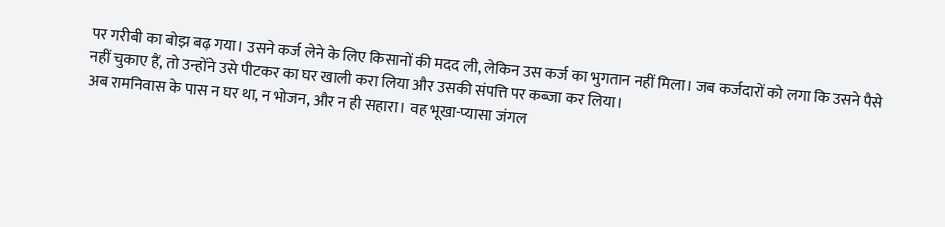पर गरीबी का बोझ बढ़ गया। उसने कर्ज लेने के लिए किसानों की मदद ली, लेकिन उस कर्ज का भुगतान नहीं मिला। जब कर्जदारों को लगा कि उसने पैसे नहीं चुकाए हैं, तो उन्होंने उसे पीटकर का घर खाली करा लिया और उसकी संपत्ति पर कब्जा कर लिया।
अब रामनिवास के पास न घर था, न भोजन, और न ही सहारा। वह भूखा-प्यासा जंगल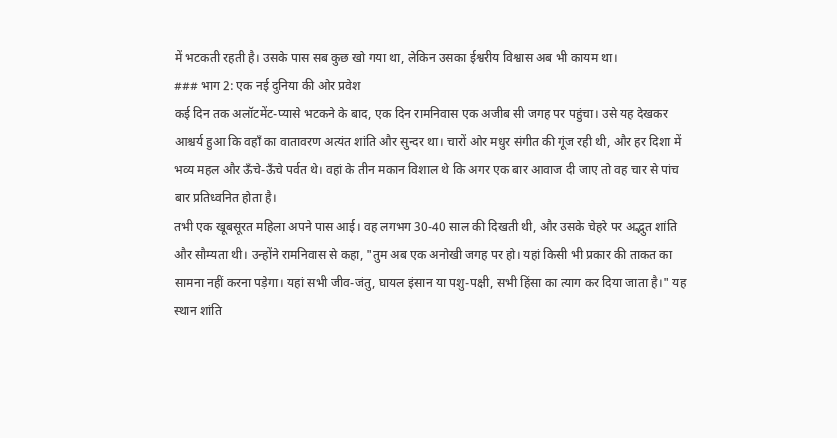में भटकती रहती है। उसके पास सब कुछ खो गया था, लेकिन उसका ईश्वरीय विश्वास अब भी कायम था।
### भाग 2: एक नई दुनिया की ओर प्रवेश
कई दिन तक अलॉटमेंट-प्यासे भटकने के बाद, एक दिन रामनिवास एक अजीब सी जगह पर पहुंचा। उसे यह देखकर आश्चर्य हुआ कि वहाँ का वातावरण अत्यंत शांति और सुन्दर था। चारों ओर मधुर संगीत की गूंज रही थी, और हर दिशा में भव्य महल और ऊँचे-ऊँचे पर्वत थे। वहां के तीन मकान विशाल थे कि अगर एक बार आवाज दी जाए तो वह चार से पांच बार प्रतिध्वनित होता है।
तभी एक खूबसूरत महिला अपने पास आई। वह लगभग 30-40 साल की दिखती थी, और उसके चेहरे पर अद्भुत शांति और सौम्यता थी। उन्होंने रामनिवास से कहा, "तुम अब एक अनोखी जगह पर हो। यहां किसी भी प्रकार की ताकत का सामना नहीं करना पड़ेगा। यहां सभी जीव-जंतु, घायल इंसान या पशु-पक्षी, सभी हिंसा का त्याग कर दिया जाता है।" यह स्थान शांति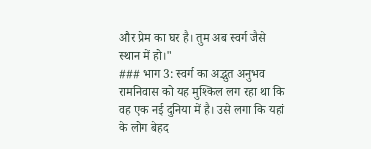और प्रेम का घर है। तुम अब स्वर्ग जैसे स्थान में हो।"
### भाग 3: स्वर्ग का अद्भुत अनुभव
रामनिवास को यह मुश्किल लग रहा था कि वह एक नई दुनिया में है। उसे लगा कि यहां के लोग बेहद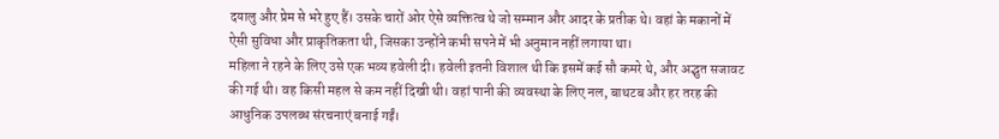दयालु और प्रेम से भरे हुए हैं। उसके चारों ओर ऐसे व्यक्तित्व थे जो सम्मान और आदर के प्रतीक थे। वहां के मकानों में ऐसी सुविधा और प्राकृतिकता थी, जिसका उन्होंने कभी सपने में भी अनुमान नहीं लगाया था।
महिला ने रहने के लिए उसे एक भव्य हवेली दी। हवेली इतनी विशाल थी कि इसमें कई सौ कमरे थे, और अद्भुत सजावट की गई थी। वह किसी महल से कम नहीं दिखी थी। वहां पानी की व्यवस्था के लिए नल, बाथटब और हर तरह की आधुनिक उपलब्ध संरचनाएं बनाई गईं।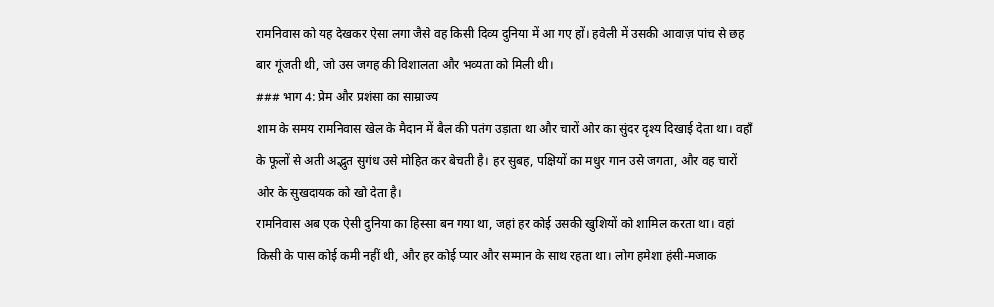रामनिवास को यह देखकर ऐसा लगा जैसे वह किसी दिव्य दुनिया में आ गए हों। हवेली में उसकी आवाज़ पांच से छह बार गूंजती थी, जो उस जगह की विशालता और भव्यता को मिली थी।
### भाग 4: प्रेम और प्रशंसा का साम्राज्य
शाम के समय रामनिवास खेल के मैदान में बैल की पतंग उड़ाता था और चारों ओर का सुंदर दृश्य दिखाई देता था। वहाँ के फूलों से अती अद्भुत सुगंध उसे मोहित कर बेचती है। हर सुबह, पक्षियों का मधुर गान उसे जगता, और वह चारों ओर के सुखदायक को खो देता है।
रामनिवास अब एक ऐसी दुनिया का हिस्सा बन गया था, जहां हर कोई उसकी खुशियों को शामिल करता था। वहां किसी के पास कोई कमी नहीं थी, और हर कोई प्यार और सम्मान के साथ रहता था। लोग हमेशा हंसी-मजाक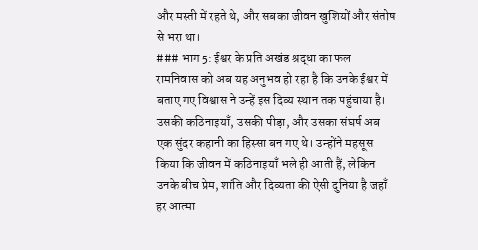और मस्ती में रहते थे, और सबका जीवन खुशियों और संतोष से भरा था।
### भाग 5: ईश्वर के प्रति अखंड श्रद्धा का फल
रामनिवास को अब यह अनुभव हो रहा है कि उनके ईश्वर में बताए गए विश्वास ने उन्हें इस दिव्य स्थान तक पहुंचाया है। उसकी कठिनाइयाँ, उसकी पीड़ा, और उसका संघर्ष अब एक सुंदर कहानी का हिस्सा बन गए थे। उन्होंने महसूस किया कि जीवन में कठिनाइयाँ भले ही आती हैं, लेकिन उनके बीच प्रेम, शांति और दिव्यता की ऐसी दुनिया है जहाँ हर आत्मा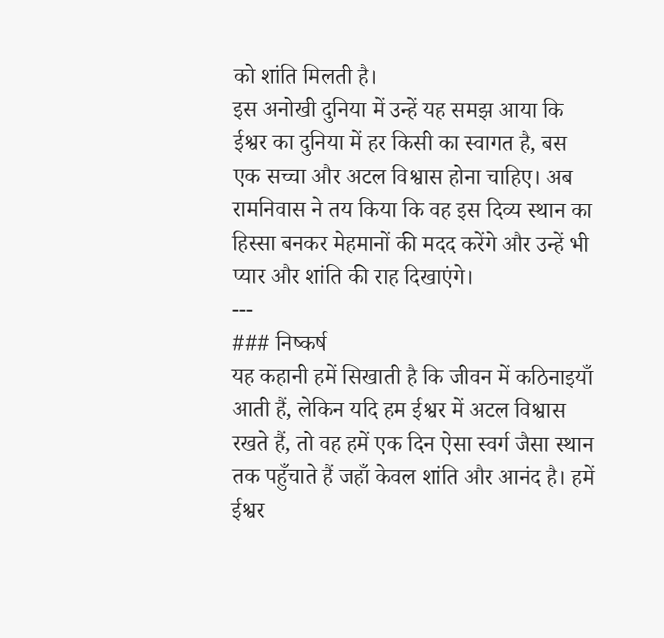को शांति मिलती है।
इस अनोखी दुनिया में उन्हें यह समझ आया कि ईश्वर का दुनिया में हर किसी का स्वागत है, बस एक सच्चा और अटल विश्वास होना चाहिए। अब रामनिवास ने तय किया कि वह इस दिव्य स्थान का हिस्सा बनकर मेहमानों की मदद करेंगे और उन्हें भी प्यार और शांति की राह दिखाएंगे।
---
### निष्कर्ष
यह कहानी हमें सिखाती है कि जीवन में कठिनाइयाँ आती हैं, लेकिन यदि हम ईश्वर में अटल विश्वास रखते हैं, तो वह हमें एक दिन ऐसा स्वर्ग जैसा स्थान तक पहुँचाते हैं जहाँ केवल शांति और आनंद है। हमें ईश्वर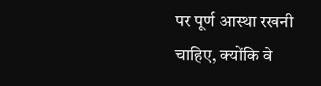पर पूर्ण आस्था रखनी चाहिए, क्योंकि वे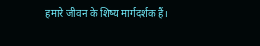हमारे जीवन के शिष्य मार्गदर्शक हैं।